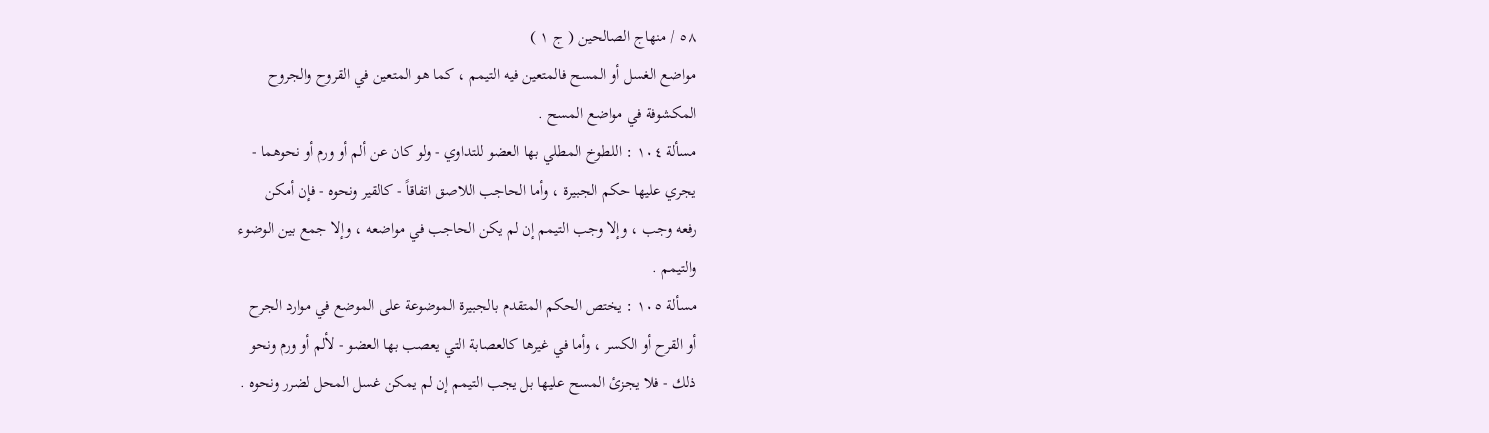٥٨ / منهاج الصالحين ( ج ١ )
مواضع الغسل أو المسح فالمتعين فيه التيمم ، كما هو المتعين في القروح والجروح
المكشوفة في مواضع المسح .
مسألة ١٠٤ : اللطوخ المطلي بها العضو للتداوي - ولو كان عن ألم أو ورم أو نحوهما -
يجري عليها حكم الجبيرة ، وأما الحاجب اللاصق اتفاقاً - كالقير ونحوه - فإن أمكن
رفعه وجب ، وإلا وجب التيمم إن لم يكن الحاجب في مواضعه ، وإلا جمع بين الوضوء
والتيمم .
مسألة ١٠٥ : يختص الحكم المتقدم بالجبيرة الموضوعة على الموضع في موارد الجرح
أو القرح أو الكسر ، وأما في غيرها كالعصابة التي يعصب بها العضو - لألم أو ورم ونحو
ذلك - فلا يجزئ المسح عليها بل يجب التيمم إن لم يمكن غسل المحل لضرر ونحوه .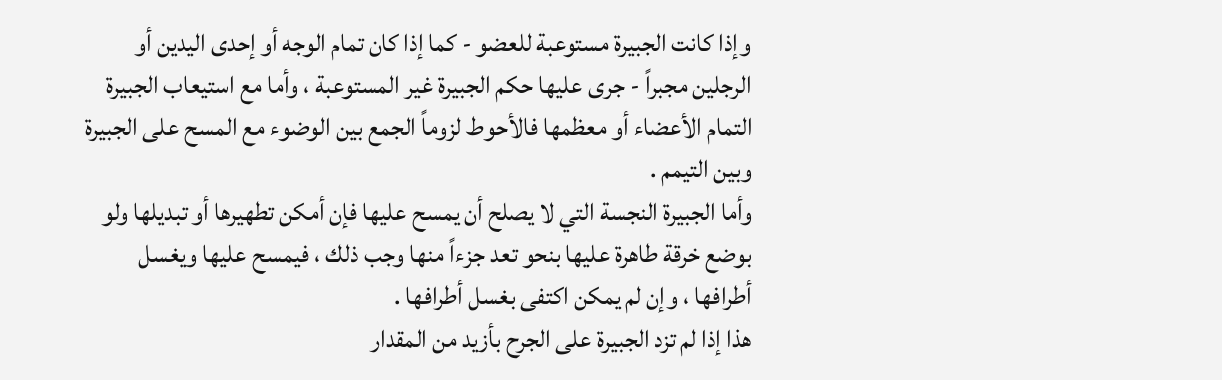وإذا كانت الجبيرة مستوعبة للعضو - كما إذا كان تمام الوجه أو إحدى اليدين أو
الرجلين مجبراً - جرى عليها حكم الجبيرة غير المستوعبة ، وأما مع استيعاب الجبيرة
التمام الأعضاء أو معظمها فالأحوط لزوماً الجمع بين الوضوء مع المسح على الجبيرة
وبين التيمم .
وأما الجبيرة النجسة التي لا يصلح أن يمسح عليها فإن أمكن تطهيرها أو تبديلها ولو
بوضع خرقة طاهرة عليها بنحو تعد جزءاً منها وجب ذلك ، فيمسح عليها ويغسل
أطرافها ، وإن لم يمكن اكتفى بغسل أطرافها .
هذا إذا لم تزد الجبيرة على الجرح بأزيد من المقدار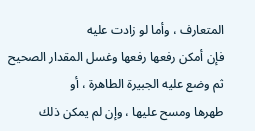المتعارف ، وأما لو زادت عليه
فإن أمكن رفعها رفعها وغسل المقدار الصحيح ثم وضع عليه الجبيرة الطاهرة ، أو
طهرها ومسح عليها ، وإن لم يمكن ذلك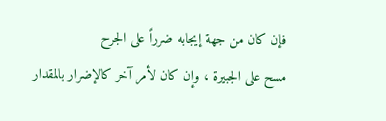فإن كان من جهة إيجابه ضرراً على الجرح
مسح على الجبيرة ، وإن كان لأمر آخر كالإضرار بالمقدار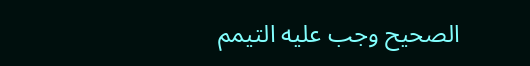الصحيح وجب عليه التيمم